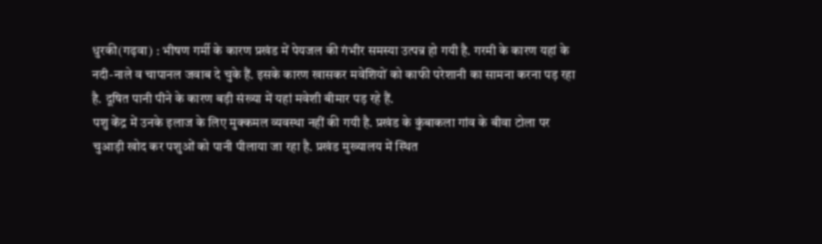धुरकी(गढ़वा) : भीषण गर्मी के कारण प्रखंड में पेयजल की गंभीर समस्या उत्पन्न हो गयी है. गरमी के कारण यहां के नदी-नाले व चापानल जवाब दे चुके हैं. इसके कारण खासकर मवेशियों को काफी परेशानी का सामना करना पड़ रहा है. दूषित पानी पीने के कारण बड़ी संख्या में यहां मवेशी बीमार पड़ रहे हैं.
पशु केंद्र में उनके इलाज के लिए मुक्कमल व्यवस्था नहीं की गयी है. प्रखंड के कुंबाकला गांव के बीवा टोला पर चुआड़ी खोद कर पशुओं को पानी पीलाया जा रहा है. प्रखंड मुख्यालय में स्थित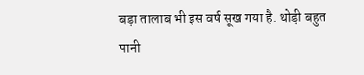बड़ा तालाब भी इस वर्ष सूख गया है. थोड़ी बहुत पानी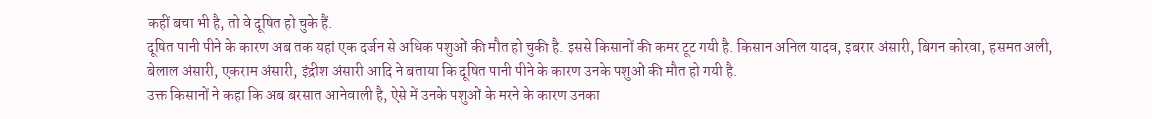कहीं बचा भी है, तो वे दूषित हो चुके हैं.
दूषित पानी पीने के कारण अब तक यहां एक दर्जन से अधिक पशुओं की मौत हो चुकी है. इससे किसानों की कमर टूट गयी है. किसान अनिल यादव, इबरार अंसारी, बिगन कोरवा, हसमत अली, बेलाल अंसारी, एकराम अंसारी, इंद्रीश अंसारी आदि ने बताया कि दूषित पानी पीने के कारण उनके पशुओं की मौत हो गयी है.
उक्त किसानों ने कहा कि अब बरसात आनेवाली है, ऐसे में उनके पशुओं के मरने के कारण उनका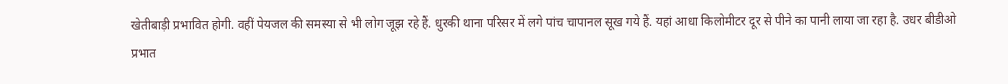खेतीबाड़ी प्रभावित होगी. वहीं पेयजल की समस्या से भी लोग जूझ रहे हैं. धुरकी थाना परिसर में लगे पांच चापानल सूख गये हैं. यहां आधा किलोमीटर दूर से पीने का पानी लाया जा रहा है. उधर बीडीओ प्रभात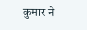कुमार ने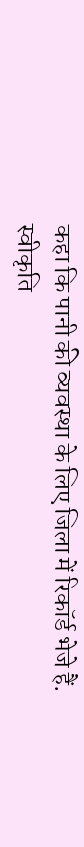कहा कि पानी की व्यवस्था के लिए जिला में रिकॉर्ड भेजे हैं. स्वीकृति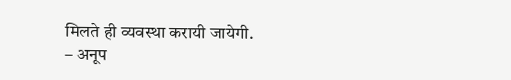मिलते ही व्यवस्था करायी जायेगी.
– अनूप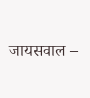जायसवाल –